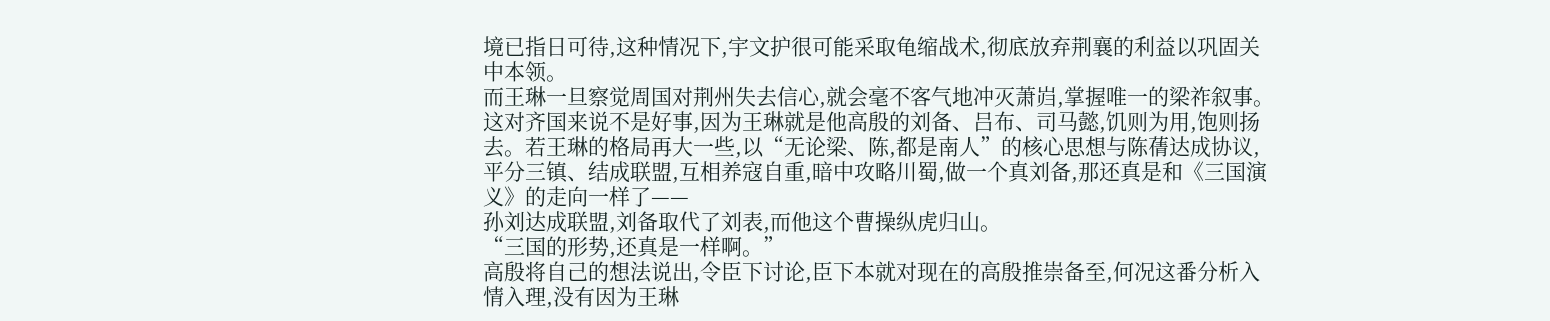境已指日可待,这种情况下,宇文护很可能采取龟缩战术,彻底放弃荆襄的利益以巩固关中本领。
而王琳一旦察觉周国对荆州失去信心,就会毫不客气地冲灭萧岿,掌握唯一的梁祚叙事。
这对齐国来说不是好事,因为王琳就是他高殷的刘备、吕布、司马懿,饥则为用,饱则扬去。若王琳的格局再大一些,以“无论梁、陈,都是南人”的核心思想与陈蒨达成协议,平分三镇、结成联盟,互相养寇自重,暗中攻略川蜀,做一个真刘备,那还真是和《三国演义》的走向一样了——
孙刘达成联盟,刘备取代了刘表,而他这个曹操纵虎归山。
“三国的形势,还真是一样啊。”
高殷将自己的想法说出,令臣下讨论,臣下本就对现在的高殷推崇备至,何况这番分析入情入理,没有因为王琳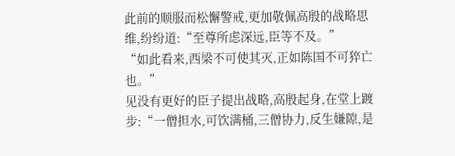此前的顺服而松懈警戒,更加敬佩高殷的战略思维,纷纷道:“至尊所虑深远,臣等不及。”
“如此看来,西梁不可使其灭,正如陈国不可猝亡也。”
见没有更好的臣子提出战略,高殷起身,在堂上踱步:“一僧担水,可饮满桶,三僧协力,反生嫌隙,是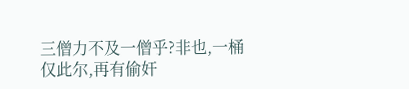三僧力不及一僧乎?非也,一桶仅此尔,再有偷奸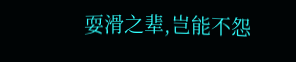耍滑之辈,岂能不怨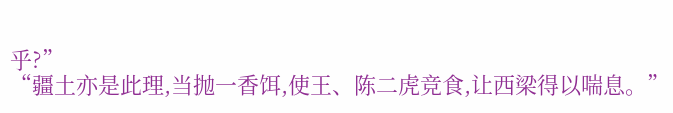乎?”
“疆土亦是此理,当抛一香饵,使王、陈二虎竞食,让西梁得以喘息。”